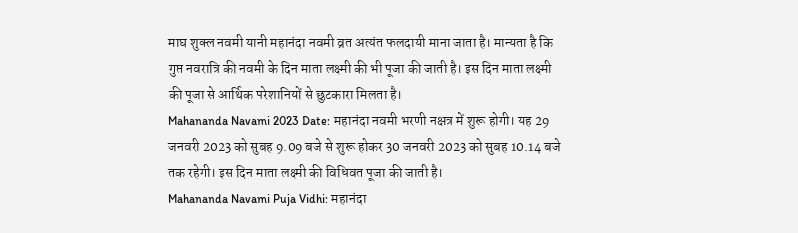माघ शुक्ल नवमी यानी महानंदा नवमी व्रत अत्यंत फलदायी माना जाता है। मान्यता है कि गुप्त नवरात्रि की नवमी के दिन माता लक्ष्मी की भी पूजा की जाती है। इस दिन माता लक्ष्मी की पूजा से आर्थिक परेशानियों से छुटकारा मिलता है।
Mahananda Navami 2023 Date: महानंदा नवमी भरणी नक्षत्र में शुरू होगी। यह 29 जनवरी 2023 को सुबह 9.09 बजे से शुरू होकर 30 जनवरी 2023 को सुबह 10.14 बजे तक रहेगी। इस दिन माता लक्ष्मी की विधिवत पूजा की जाती है।
Mahananda Navami Puja Vidhi: महानंदा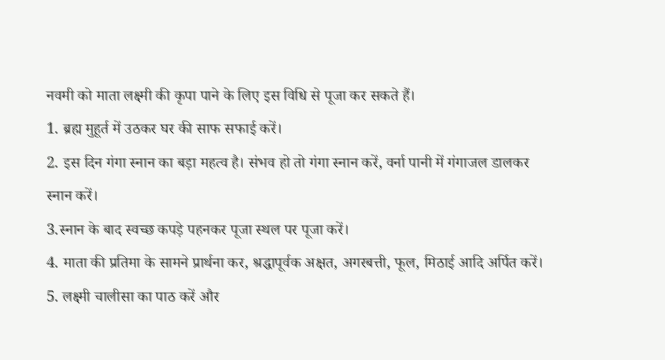नवमी को माता लक्ष्मी की कृपा पाने के लिए इस विधि से पूजा कर सकते हैं।
1. ब्रह्म मुहूर्त में उठकर घर की साफ सफाई करें।
2. इस दिन गंगा स्नान का बड़ा महत्व है। संभव हो तो गंगा स्नान करें, वर्ना पानी में गंगाजल डालकर स्नान करें।
3.स्नान के बाद स्वच्छ कपड़े पहनकर पूजा स्थल पर पूजा करें।
4. माता की प्रतिमा के सामने प्रार्थना कर, श्रद्धापूर्वक अक्षत, अगरबत्ती, फूल, मिठाई आदि अर्पित करें।
5. लक्ष्मी चालीसा का पाठ करें और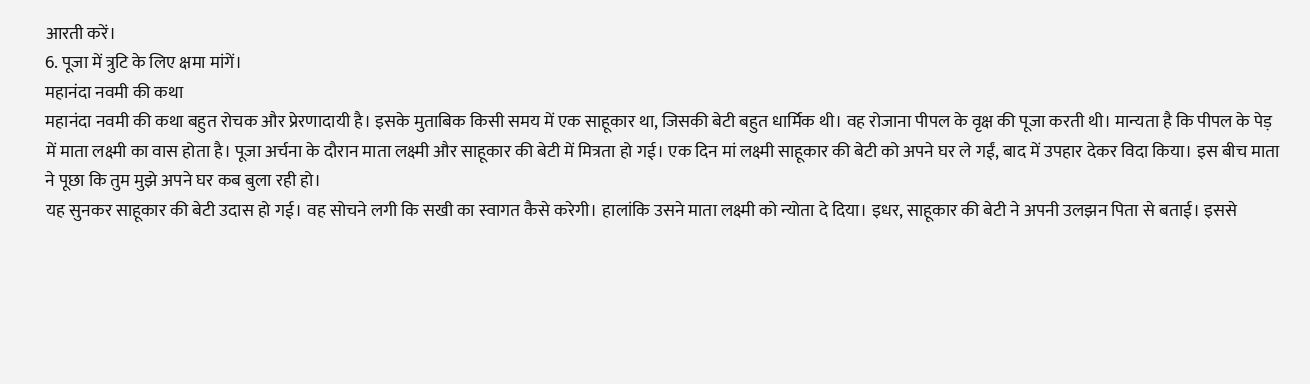आरती करें।
6. पूजा में त्रुटि के लिए क्षमा मांगें।
महानंदा नवमी की कथा
महानंदा नवमी की कथा बहुत रोचक और प्रेरणादायी है। इसके मुताबिक किसी समय में एक साहूकार था, जिसकी बेटी बहुत धार्मिक थी। वह रोजाना पीपल के वृक्ष की पूजा करती थी। मान्यता है कि पीपल के पेड़ में माता लक्ष्मी का वास होता है। पूजा अर्चना के दौरान माता लक्ष्मी और साहूकार की बेटी में मित्रता हो गई। एक दिन मां लक्ष्मी साहूकार की बेटी को अपने घर ले गईं, बाद में उपहार देकर विदा किया। इस बीच माता ने पूछा कि तुम मुझे अपने घर कब बुला रही हो।
यह सुनकर साहूकार की बेटी उदास हो गई। वह सोचने लगी कि सखी का स्वागत कैसे करेगी। हालांकि उसने माता लक्ष्मी को न्योता दे दिया। इधर, साहूकार की बेटी ने अपनी उलझन पिता से बताई। इससे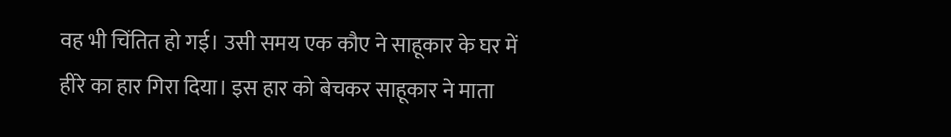वह भी चिंतित हो गई। उसी समय एक कौए ने साहूकार के घर में हीरे का हार गिरा दिया। इस हार को बेचकर साहूकार ने माता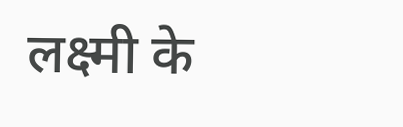लक्ष्मी के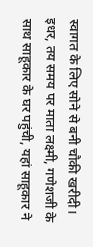स्वागत के लिए सोने से बनी चौकी खरीदी।
इधर, तय समय पर माता लक्ष्मी, गणेशजी के साथ साहूकार के घर पहुंची, यहां साहूकार ने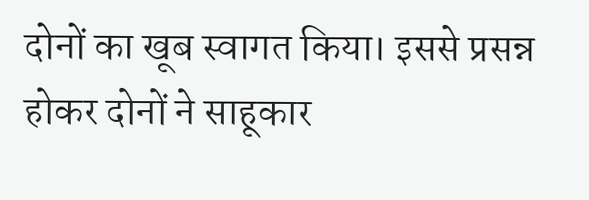दोनों का खूब स्वागत किया। इससे प्रसन्न होकर दोनों ने साहूकार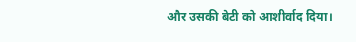और उसकी बेटी को आशीर्वाद दिया।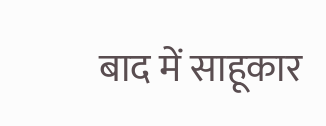बाद में साहूकार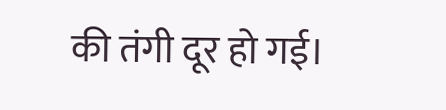की तंगी दूर हो गई।